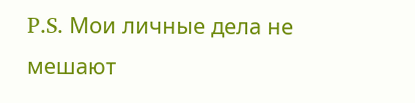P.S. Мои личные дела не мешают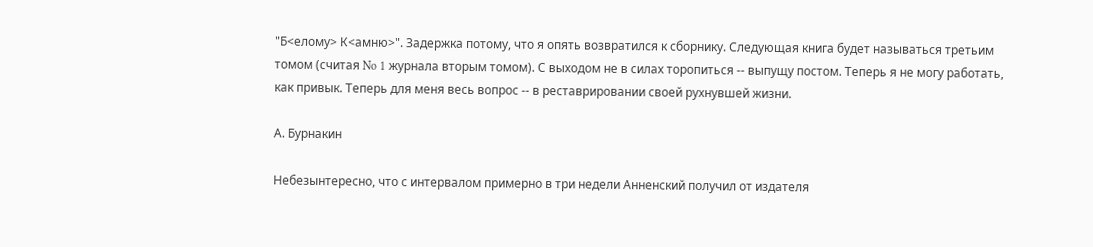"Б<елому> К<амню>". Задержка потому, что я опять возвратился к сборнику. Следующая книга будет называться третьим томом (считая No 1 журнала вторым томом). С выходом не в силах торопиться -- выпущу постом. Теперь я не могу работать, как привык. Теперь для меня весь вопрос -- в реставрировании своей рухнувшей жизни.

А. Бурнакин

Небезынтересно, что с интервалом примерно в три недели Анненский получил от издателя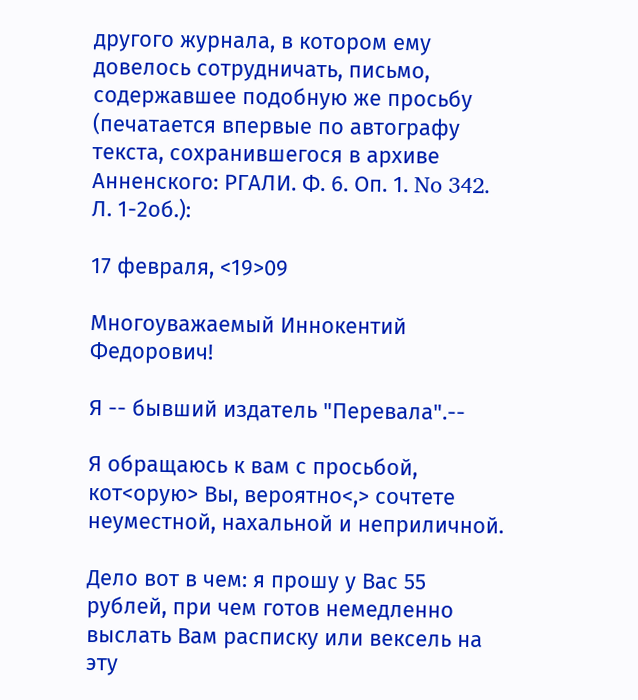другого журнала, в котором ему довелось сотрудничать, письмо, содержавшее подобную же просьбу (печатается впервые по автографу текста, сохранившегося в архиве Анненского: РГАЛИ. Ф. 6. Оп. 1. No 342. Л. 1-2об.):

17 февраля, <19>09

Многоуважаемый Иннокентий Федорович!

Я -- бывший издатель "Перевала".--

Я обращаюсь к вам с просьбой, кот<орую> Вы, вероятно<,> сочтете неуместной, нахальной и неприличной.

Дело вот в чем: я прошу у Вас 55 рублей, при чем готов немедленно выслать Вам расписку или вексель на эту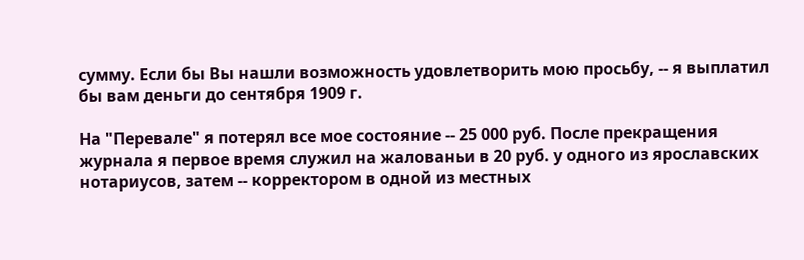сумму. Если бы Вы нашли возможность удовлетворить мою просьбу, -- я выплатил бы вам деньги до сентября 1909 г.

На "Перевале" я потерял все мое состояние -- 25 000 руб. После прекращения журнала я первое время служил на жалованьи в 20 руб. у одного из ярославских нотариусов, затем -- корректором в одной из местных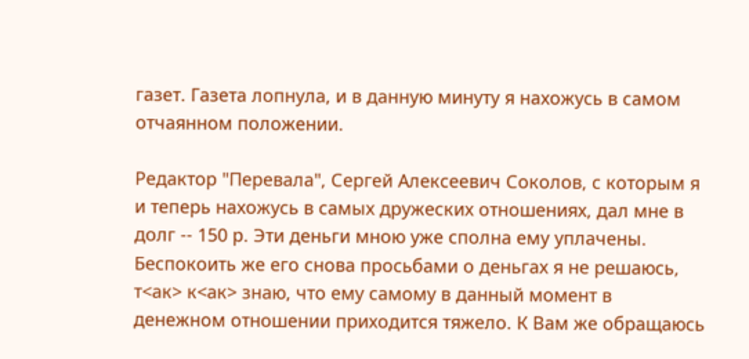газет. Газета лопнула, и в данную минуту я нахожусь в самом отчаянном положении.

Редактор "Перевала", Сергей Алексеевич Соколов, с которым я и теперь нахожусь в самых дружеских отношениях, дал мне в долг -- 150 р. Эти деньги мною уже сполна ему уплачены. Беспокоить же его снова просьбами о деньгах я не решаюсь, т<ак> к<ак> знаю, что ему самому в данный момент в денежном отношении приходится тяжело. К Вам же обращаюсь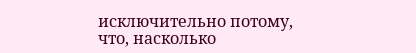исключительно потому, что, насколько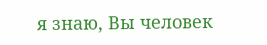я знаю, Вы человек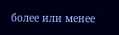более или менее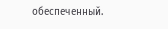обеспеченный.